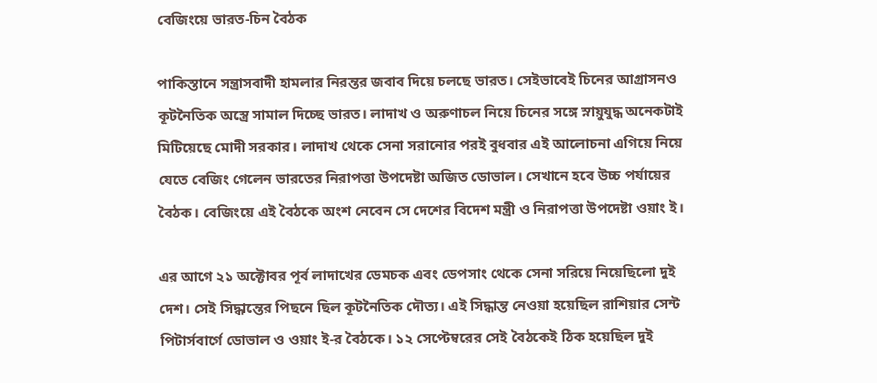বেজিংয়ে ভারত-চিন বৈঠক

পাকিস্তানে সন্ত্রাসবাদী হামলার নিরন্তর জবাব দিয়ে চলছে ভারত। সেইভাবেই চিনের আগ্রাসনও কূটনৈতিক অস্ত্রে সামাল দিচ্ছে ভারত। লাদাখ ও অরুণাচল নিয়ে চিনের সঙ্গে স্নায়ুযুদ্ধ অনেকটাই মিটিয়েছে মোদী সরকার। লাদাখ থেকে সেনা সরানোর পরই বুধবার এই আলোচনা এগিয়ে নিয়ে যেতে বেজিং গেলেন ভারতের নিরাপত্তা উপদেষ্টা অজিত ডোভাল। সেখানে হবে উচ্চ পর্যায়ের বৈঠক। বেজিংয়ে এই বৈঠকে অংশ নেবেন সে দেশের বিদেশ মন্ত্রী ও নিরাপত্তা উপদেষ্টা ওয়াং ই।

এর আগে ২১ অক্টোবর পূর্ব লাদাখের ডেমচক এবং ডেপসাং থেকে সেনা সরিয়ে নিয়েছিলো দুই দেশ। সেই সিদ্ধান্তের পিছনে ছিল কূটনৈতিক দৌত্য। এই সিদ্ধান্ত নেওয়া হয়েছিল রাশিয়ার সেন্ট পিটার্সবার্গে ডোভাল ও ওয়াং ই-র বৈঠকে। ১২ সেপ্টেম্বরের সেই বৈঠকেই ঠিক হয়েছিল দুই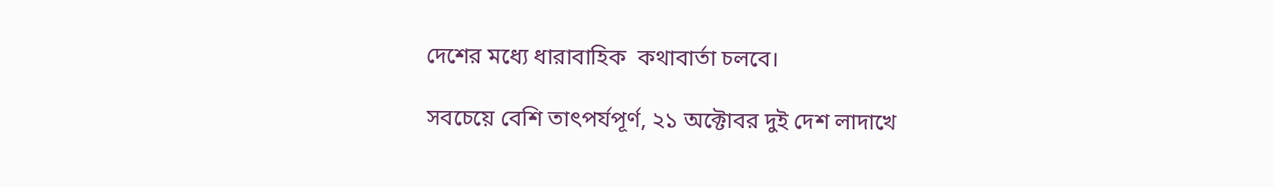দেশের মধ্যে ধারাবাহিক  কথাবার্তা চলবে।

সবচেয়ে বেশি তাৎপর্যপূর্ণ, ২১ অক্টোবর দুই দেশ লাদাখে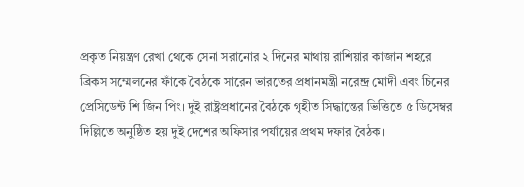প্রকৃত নিয়ন্ত্রণ রেখা থেকে সেনা সরানোর ২ দিনের মাথায় রাশিয়ার কাজান শহরে ব্রিকস সম্মেলনের ফাঁকে বৈঠকে সারেন ভারতের প্রধানমন্ত্রী নরেন্দ্র মোদী এবং চিনের প্রেসিডেন্ট শি জিন পিং। দুই রাষ্ট্রপ্রধানের বৈঠকে গৃহীত সিদ্ধান্তের ভিত্তিতে ৫ ডিসেম্বর দিল্লিতে অনুষ্ঠিত হয় দুই দেশের অফিসার পর্যায়ের প্রথম দফার বৈঠক।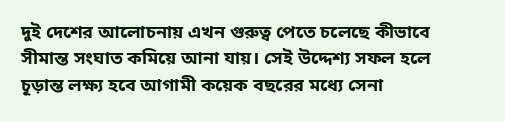দুই দেশের আলোচনায় এখন গুরুত্ব পেতে চলেছে কীভাবে সীমান্ত সংঘাত কমিয়ে আনা যায়। সেই উদ্দেশ্য সফল হলে চূড়ান্ত লক্ষ্য হবে আগামী কয়েক বছরের মধ্যে সেনা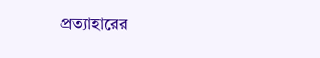প্রত্যাহারের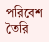পরিবেশ তৈরি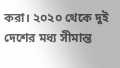করা। ২০২০ থেকে দুই দেশের মধ্য সীমান্ত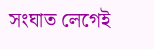সংঘাত লেগেই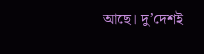আছে। দু’দেশই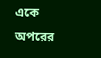একে অপরের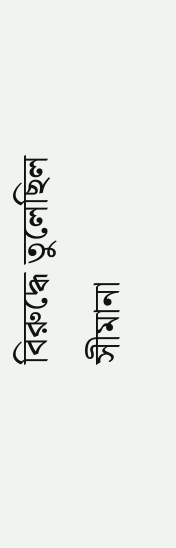বিরুদ্ধে তুলেছিল সীমানা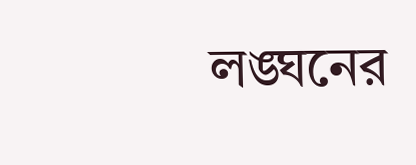লঙ্ঘনের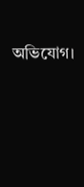অভিযোগ।